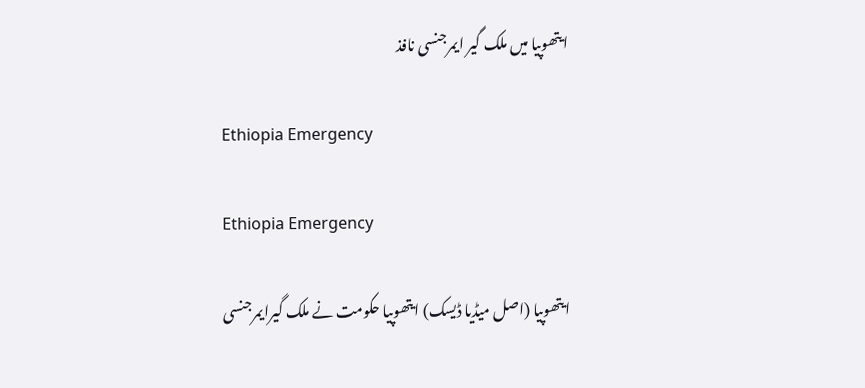ایتھوپیا میں ملک گیر ایمرجنسی نافذ

Ethiopia Emergency

Ethiopia Emergency

ایتھوپیا (اصل میڈیا ڈیسک) ایتھوپیا حکومت نے ملک گیرایمرجنسی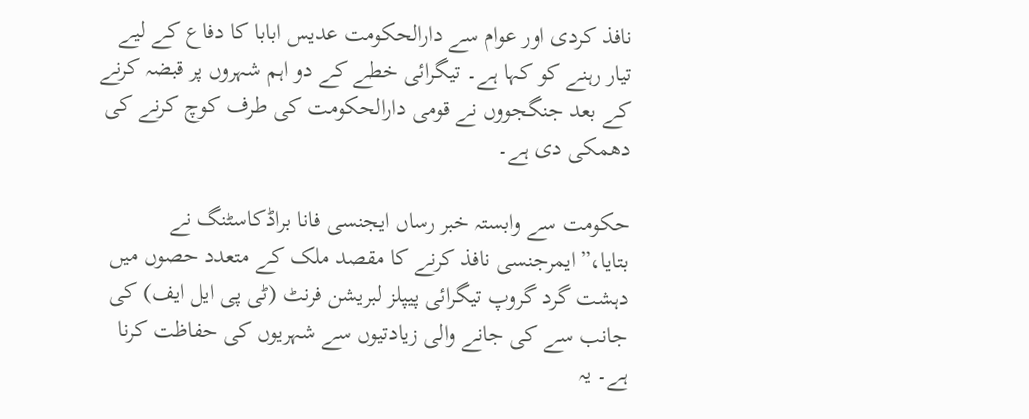نافذ کردی اور عوام سے دارالحکومت عدیس ابابا کا دفاع کے لیے تیار رہنے کو کہا ہے۔ تیگرائی خطے کے دو اہم شہروں پر قبضہ کرنے کے بعد جنگجووں نے قومی دارالحکومت کی طرف کوچ کرنے کی دھمکی دی ہے۔

حکومت سے وابستہ خبر رساں ایجنسی فانا براڈکاسٹنگ نے بتایا،”ایمرجنسی نافذ کرنے کا مقصد ملک کے متعدد حصوں میں دہشت گرد گروپ تیگرائی پیپلز لبریشن فرنٹ (ٹی پی ایل ایف) کی جانب سے کی جانے والی زیادتیوں سے شہریوں کی حفاظت کرنا ہے۔ یہ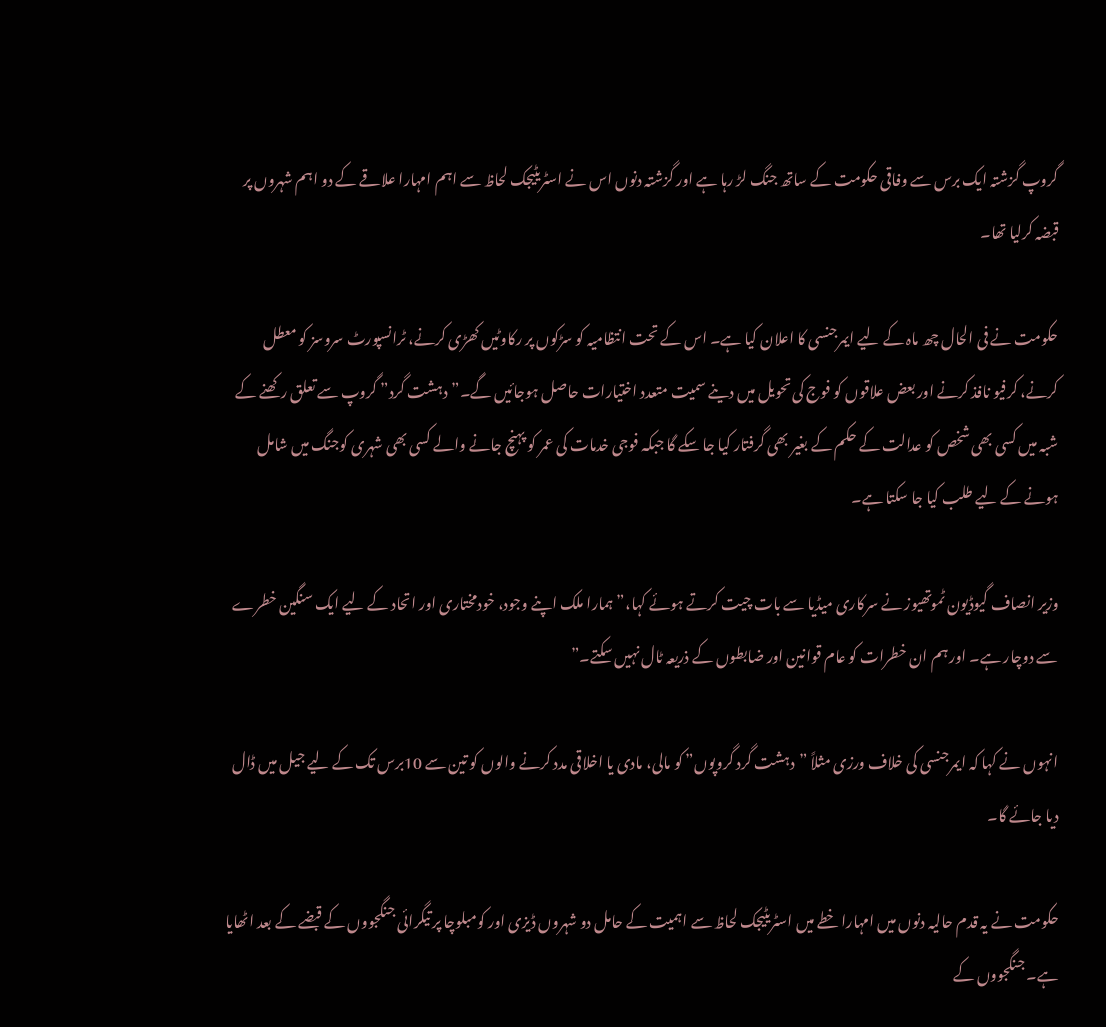گروپ گزشتہ ایک برس سے وفاقی حکومت کے ساتھ جنگ لڑ رہا ہے اور گزشتہ دنوں اس نے اسٹریٹیجک لحاظ سے اہم امہارا علاقے کے دو اہم شہروں پر قبضہ کرلیا تھا۔

حکومت نے فی الحال چھ ماہ کے لیے ایمرجنسی کا اعلان کیا ہے۔ اس کے تحت انتظامیہ کو سڑکوں پر رکاوٹیں کھڑی کرنے، ٹرانسپورٹ سروسز کو معطل کرنے، کرفیو نافذ کرنے اور بعض علاقوں کو فوج کی تحویل میں دینے سمیت متعدد اختیارات حاصل ہوجائیں گے۔”دہشت گرد” گروپ سے تعلق رکھنے کے شبہ میں کسی بھی شخص کو عدالت کے حکم کے بغیر بھی گرفتار کیا جا سکے گا جبکہ فوجی خدمات کی عمر کو پہنچ جانے والے کسی بھی شہری کوجنگ میں شامل ہونے کے لیے طلب کیا جا سکتا ہے۔

وزیر انصاف گیوڈیون ٹموتھیوز نے سرکاری میڈیا سے بات چیت کرتے ہوئے کہا،”ہمارا ملک اپنے وجود، خودمختاری اور اتحاد کے لیے ایک سنگین خطرے سے دوچار ہے۔ اور ہم ان خطرات کو عام قوانین اور ضابطوں کے ذریعہ ٹال نہیں سکتے۔”

انہوں نے کہا کہ ایمرجنسی کی خلاف ورزی مثلاً ”دہشت گرد گروپوں” کو مالی، مادی یا اخلاقی مدد کرنے والوں کو تین سے 10برس تک کے لیے جیل میں ڈال دیا جائے گا۔

حکومت نے یہ قدم حالیہ دنوں میں امہارا خطے میں اسٹریٹیجک لحاظ سے اہمیت کے حامل دو شہروں ڈیزی اور کومبلوچا پر تیگرائی جنگجووں کے قبضے کے بعد اٹھایا ہے۔ جنگجووں کے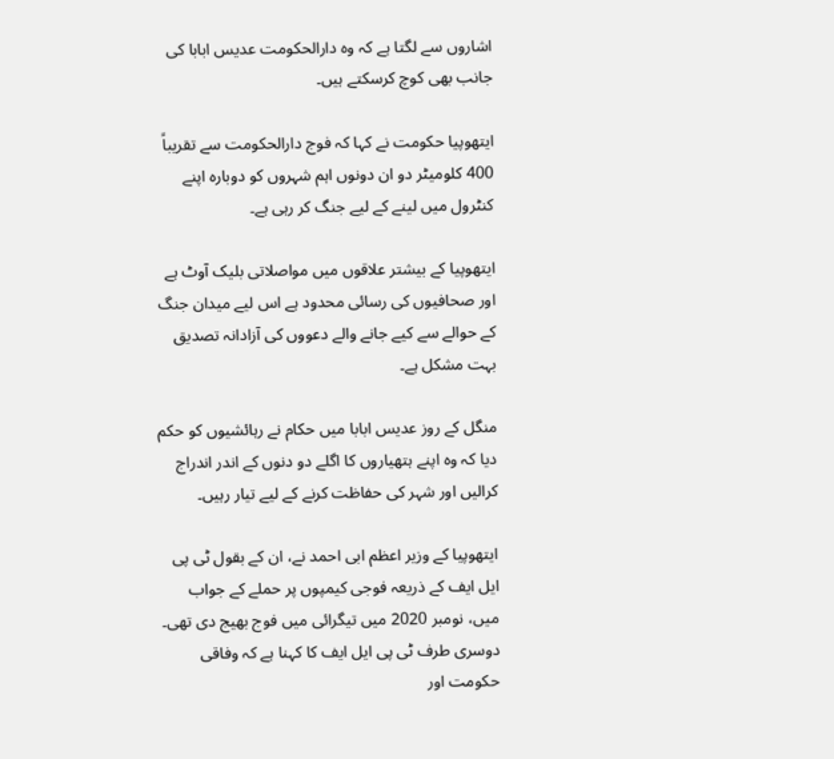اشاروں سے لگتا ہے کہ وہ دارالحکومت عدیس ابابا کی جانب بھی کوچ کرسکتے ہیں۔

ایتھوپیا حکومت نے کہا کہ فوج دارالحکومت سے تقریباً 400 کلومیٹر دو ان دونوں اہم شہروں کو دوبارہ اپنے کنٹرول میں لینے کے لیے جنگ کر رہی ہے۔

ایتھوپیا کے بیشتر علاقوں میں مواصلاتی بلیک آوٹ ہے اور صحافیوں کی رسائی محدود ہے اس لیے میدان جنگ کے حوالے سے کیے جانے والے دعووں کی آزادانہ تصدیق بہت مشکل ہے۔

منگل کے روز عدیس ابابا میں حکام نے رہائشیوں کو حکم دیا کہ وہ اپنے ہتھیاروں کا اگلے دو دنوں کے اندر اندراج کرالیں اور شہر کی حفاظت کرنے کے لیے تیار رہیں۔

ایتھوپیا کے وزیر اعظم ابی احمد نے، ان کے بقول ٹی پی ایل ایف کے ذریعہ فوجی کیمپوں پر حملے کے جواب میں، نومبر 2020 میں تیگرائی میں فوج بھیج دی تھی۔ دوسری طرف ٹی پی ایل ایف کا کہنا ہے کہ وفاقی حکومت اور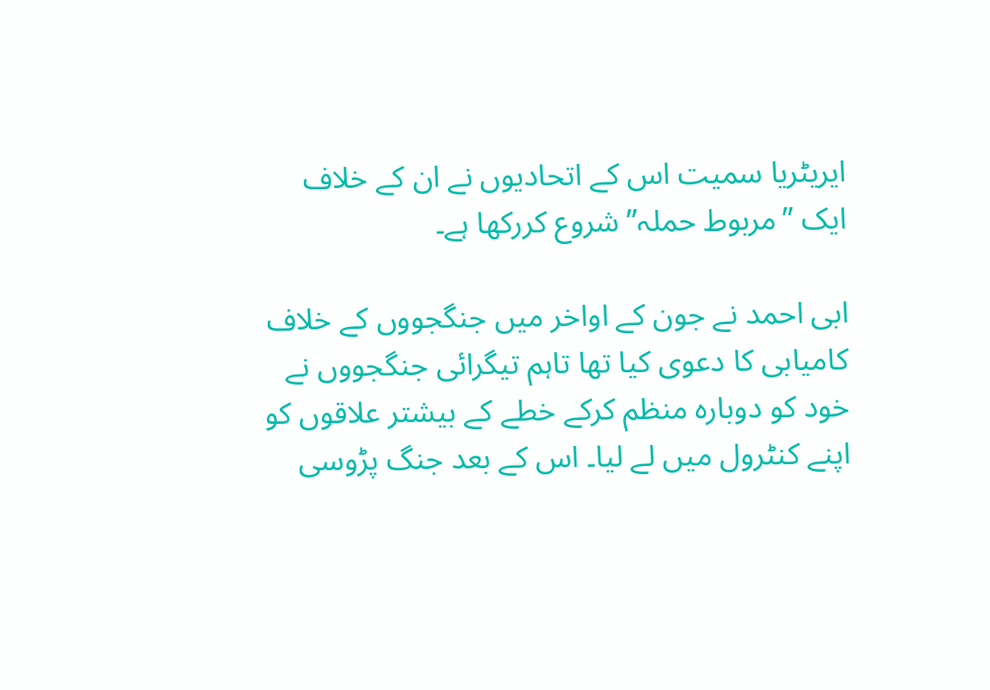ایریٹریا سمیت اس کے اتحادیوں نے ان کے خلاف ایک ”مربوط حملہ” شروع کررکھا ہے۔

ابی احمد نے جون کے اواخر میں جنگجووں کے خلاف کامیابی کا دعوی کیا تھا تاہم تیگرائی جنگجووں نے خود کو دوبارہ منظم کرکے خطے کے بیشتر علاقوں کو اپنے کنٹرول میں لے لیا۔ اس کے بعد جنگ پڑوسی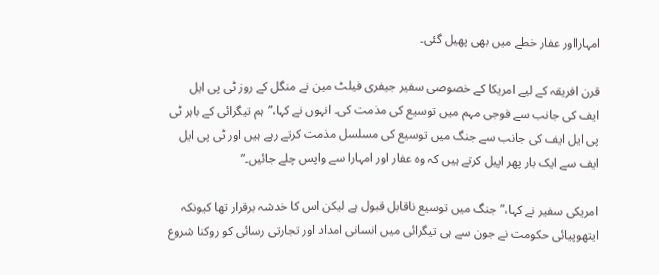امہارااور عفار خطے میں بھی پھیل گئی۔

قرن افریقہ کے لیے امریکا کے خصوصی سفیر جیفری فیلٹ مین نے منگل کے روز ٹی پی ایل ایف کی جانب سے فوجی مہم میں توسیع کی مذمت کی۔ انہوں نے کہا،”ہم تیگرائی کے باہر ٹی پی ایل ایف کی جانب سے جنگ میں توسیع کی مسلسل مذمت کرتے رہے ہیں اور ٹی پی ایل ایف سے ایک بار پھر اپیل کرتے ہیں کہ وہ عفار اور امہارا سے واپس چلے جائیں۔”

امریکی سفیر نے کہا،”جنگ میں توسیع ناقابل قبول ہے لیکن اس کا خدشہ برقرار تھا کیونکہ ایتھوپیائی حکومت نے جون سے ہی تیگرائی میں انسانی امداد اور تجارتی رسائی کو روکنا شروع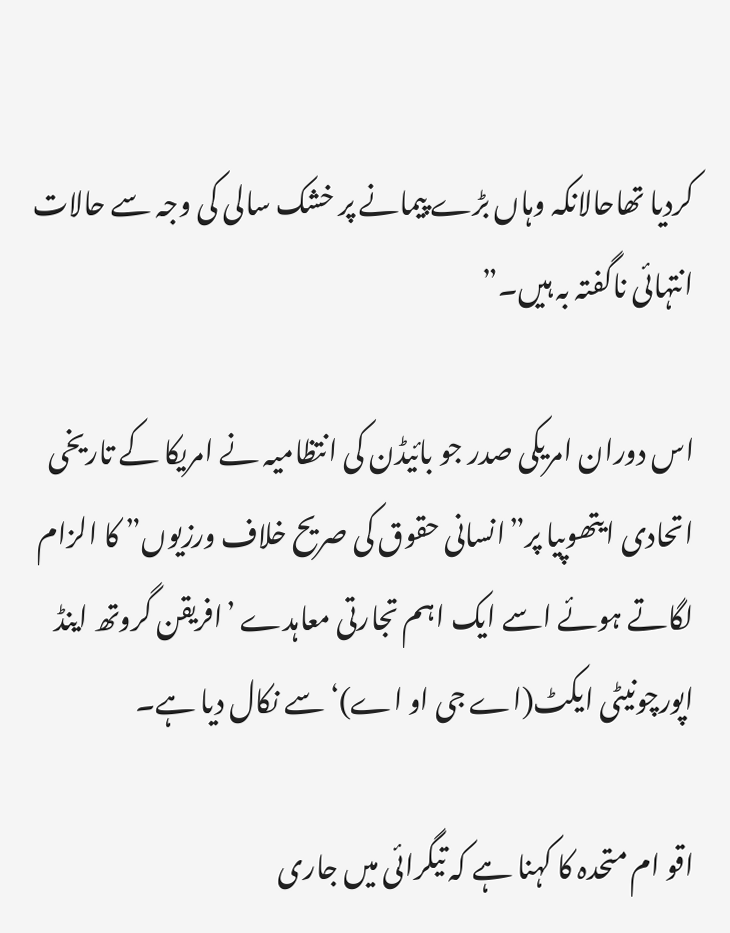کردیا تھاحالانکہ وہاں بڑے پیمانے پر خشک سالی کی وجہ سے حالات انتہائی ناگفتہ بہ ہیں۔”

اس دوران امریکی صدر جو بائیڈن کی انتظامیہ نے امریکا کے تاریخی اتحادی ایتھوپیا پر”انسانی حقوق کی صریح خلاف ورزیوں” کا الزام لگاتے ہوئے اسے ایک اہم تجارتی معاہدے ’افریقن گروتھ اینڈ اپورچونیٹی ایکٹ(اے جی او اے)‘ سے نکال دیا ہے۔

اقو ام متحدہ کا کہنا ہے کہ تیگرائی میں جاری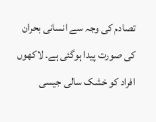تصادم کی وجہ سے انسانی بحران کی صورت پیدا ہوگئی ہے۔ لاکھوں افراد کو خشک سالی جیسی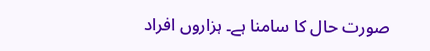صورت حال کا سامنا ہے۔ ہزاروں افراد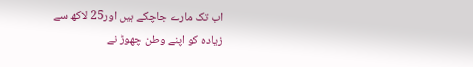اب تک مارے جاچکے ہیں اور25 لاکھ سے زیادہ کو اپنے وطن چھوڑ نے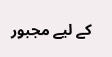کے لیے مجبور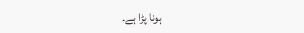ہونا پڑا ہے۔